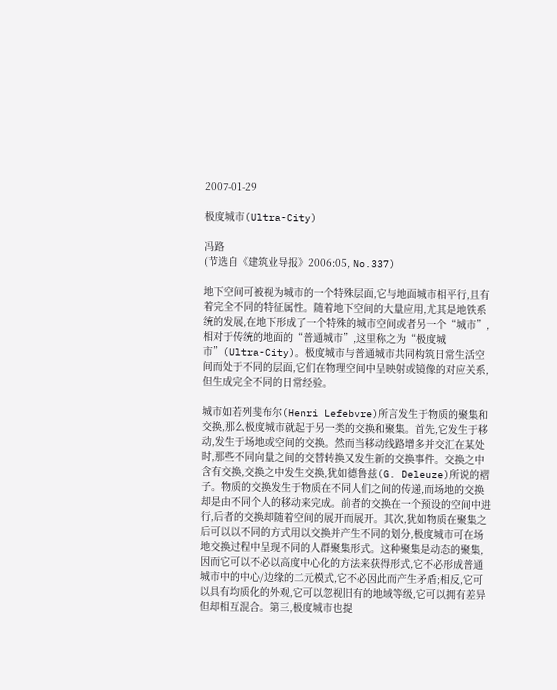2007-01-29

极度城市(Ultra-City)

冯路
(节选自《建筑业导报》2006:05, No.337)

地下空间可被视为城市的一个特殊层面,它与地面城市相平行,且有着完全不同的特征属性。随着地下空间的大量应用,尤其是地铁系统的发展,在地下形成了一个特殊的城市空间或者另一个“城市”,相对于传统的地面的“普通城市”,这里称之为“极度城市”(Ultra-City)。极度城市与普通城市共同构筑日常生活空间而处于不同的层面,它们在物理空间中呈映射或镜像的对应关系,但生成完全不同的日常经验。

城市如若列斐布尔(Henri Lefebvre)所言发生于物质的聚集和交换,那么极度城市就起于另一类的交换和聚集。首先,它发生于移动,发生于场地或空间的交换。然而当移动线路增多并交汇在某处时,那些不同向量之间的交替转换又发生新的交换事件。交换之中含有交换,交换之中发生交换,犹如德鲁兹(G. Deleuze)所说的褶子。物质的交换发生于物质在不同人们之间的传递,而场地的交换却是由不同个人的移动来完成。前者的交换在一个预设的空间中进行,后者的交换却随着空间的展开而展开。其次,犹如物质在聚集之后可以以不同的方式用以交换并产生不同的划分,极度城市可在场地交换过程中呈现不同的人群聚集形式。这种聚集是动态的聚集,因而它可以不必以高度中心化的方法来获得形式,它不必形成普通城市中的中心/边缘的二元模式,它不必因此而产生矛盾;相反,它可以具有均质化的外观,它可以忽视旧有的地域等级,它可以拥有差异但却相互混合。第三,极度城市也提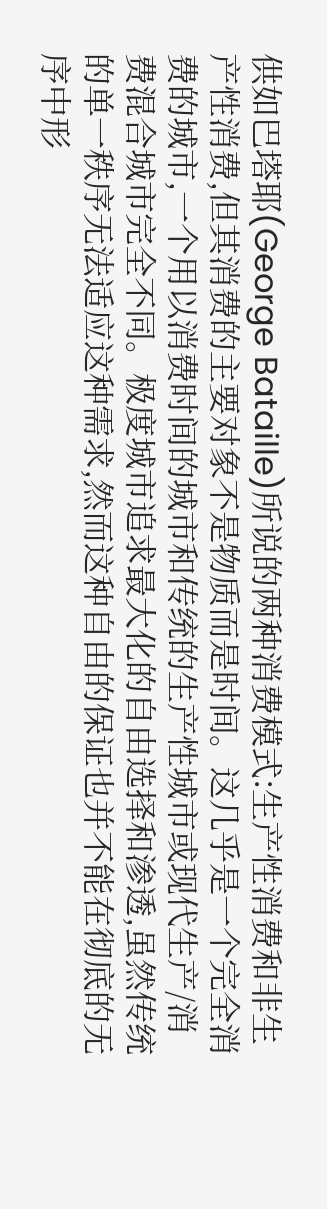供如巴塔耶(George Bataille)所说的两种消费模式:生产性消费和非生产性消费,但其消费的主要对象不是物质而是时间。这几乎是一个完全消费的城市,一个用以消费时间的城市和传统的生产性城市或现代生产/消费混合城市完全不同。极度城市追求最大化的自由选择和渗透,虽然传统的单一秩序无法适应这种需求,然而这种自由的保证也并不能在彻底的无序中形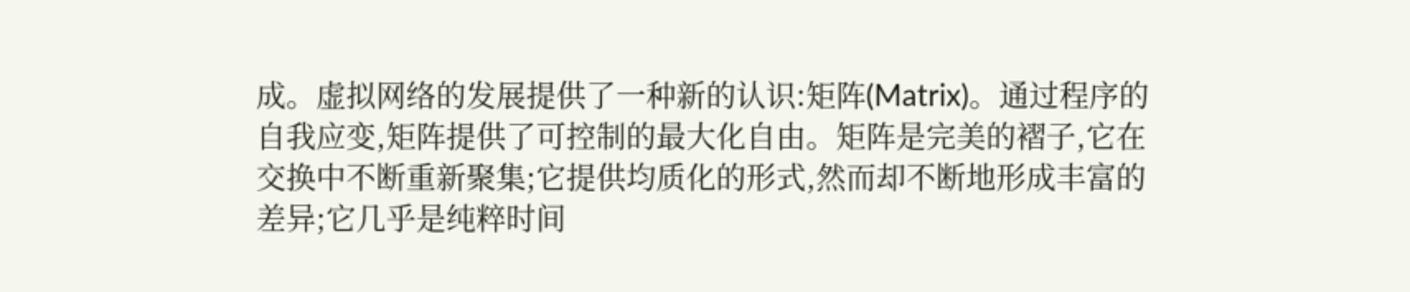成。虚拟网络的发展提供了一种新的认识:矩阵(Matrix)。通过程序的自我应变,矩阵提供了可控制的最大化自由。矩阵是完美的褶子,它在交换中不断重新聚集;它提供均质化的形式,然而却不断地形成丰富的差异;它几乎是纯粹时间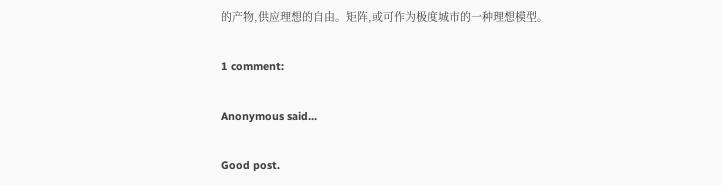的产物,供应理想的自由。矩阵,或可作为极度城市的一种理想模型。

1 comment:

Anonymous said...

Good post.